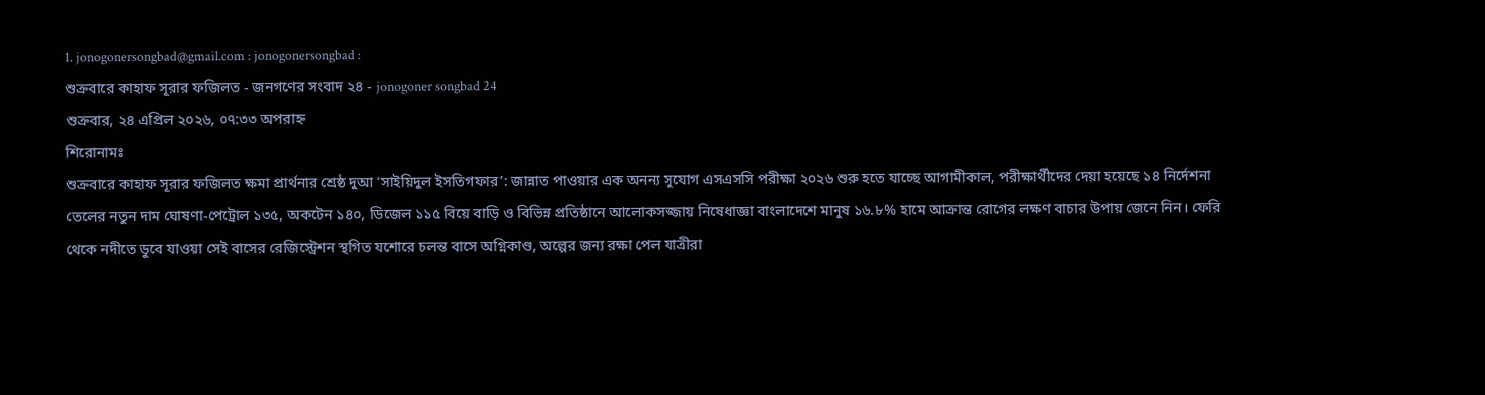1. jonogonersongbad@gmail.com : jonogonersongbad :
শুক্রবারে কাহাফ সূরার ফজিলত - জনগণের সংবাদ ২৪ - jonogoner songbad 24
শুক্রবার, ২৪ এপ্রিল ২০২৬, ০৭:৩৩ অপরাহ্ন
শিরোনামঃ
শুক্রবারে কাহাফ সূরার ফজিলত ক্ষমা প্রার্থনার শ্রেষ্ঠ দুআ ‘সাইয়িদুল ইসতিগফার’: জান্নাত পাওয়ার এক অনন্য সুযোগ এসএসসি পরীক্ষা ২০২৬ শুরু হতে যাচ্ছে আগামীকাল, পরীক্ষার্থীদের দেয়া হয়েছে ১৪ নির্দেশনা তেলের নতুন দাম ঘোষণা-পেট্রোল ১৩৫, অকটেন ১৪০, ডিজেল ১১৫ বিয়ে বাড়ি ও বিভিন্ন প্রতিষ্ঠানে আলোকসজ্জায় নিষেধাজ্ঞা বাংলাদেশে মানুষ ১৬.৮% হামে আক্রান্ত রোগের লক্ষণ বাচার উপায় জেনে নিন। ফেরি থেকে নদীতে ডুবে যাওয়া সেই বাসের রেজিস্ট্রেশন স্থগিত যশোরে চলন্ত বাসে অগ্নিকাণ্ড, অল্পের জন্য রক্ষা পেল যাত্রীরা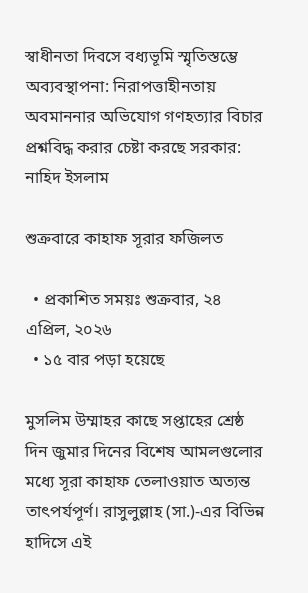স্বাধীনতা দিবসে বধ্যভূমি স্মৃতিস্তম্ভে অব্যবস্থাপনা: নিরাপত্তাহীনতায় অবমাননার অভিযোগ গণহত্যার বিচার প্রশ্নবিদ্ধ করার চেষ্টা করছে সরকার: নাহিদ ইসলাম

শুক্রবারে কাহাফ সূরার ফজিলত

  • প্রকাশিত সময়ঃ শুক্রবার, ২৪ এপ্রিল, ২০২৬
  • ১৫ বার পড়া হয়েছে

মুসলিম উম্মাহর কাছে সপ্তাহের শ্রেষ্ঠ দিন জুমার দিনের বিশেষ আমলগুলোর মধ্যে সূরা কাহাফ তেলাওয়াত অত্যন্ত তাৎপর্যপূর্ণ। রাসুলুল্লাহ (সা.)-এর বিভিন্ন হাদিসে এই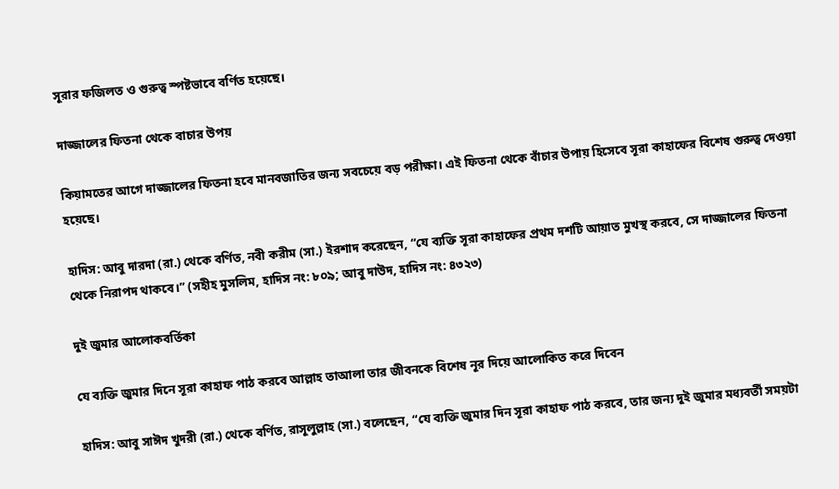সূরার ফজিলত ও গুরুত্ব স্পষ্টভাবে বর্ণিত হয়েছে।

দাজ্জালের ফিতনা থেকে বাচার উপয়

কিয়ামতের আগে দাজ্জালের ফিতনা হবে মানবজাতির জন্য সবচেয়ে বড় পরীক্ষা। এই ফিতনা থেকে বাঁচার উপায় হিসেবে সূরা কাহাফের বিশেষ গুরুত্ব দেওয়া হয়েছে।

হাদিস: আবু দারদা (রা.) থেকে বর্ণিত, নবী করীম (সা.) ইরশাদ করেছেন, “যে ব্যক্তি সূরা কাহাফের প্রথম দশটি আয়াত মুখস্থ করবে, সে দাজ্জালের ফিতনা থেকে নিরাপদ থাকবে।” (সহীহ মুসলিম, হাদিস নং: ৮০৯; আবু দাউদ, হাদিস নং: ৪৩২৩)

দুই জুমার আলোকবর্তিকা

যে ব্যক্তি জুমার দিনে সূরা কাহাফ পাঠ করবে আল্লাহ তাআলা তার জীবনকে বিশেষ নূর দিয়ে আলোকিত করে দিবেন

হাদিস: আবু সাঈদ খুদরী (রা.) থেকে বর্ণিত, রাসূলুল্লাহ (সা.) বলেছেন, “যে ব্যক্তি জুমার দিন সূরা কাহাফ পাঠ করবে, তার জন্য দুই জুমার মধ্যবর্তী সময়টা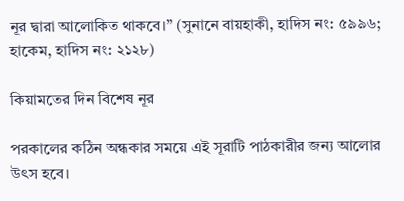নূর দ্বারা আলোকিত থাকবে।” (সুনানে বায়হাকী, হাদিস নং: ৫৯৯৬; হাকেম, হাদিস নং: ২১২৮)

কিয়ামতের দিন বিশেষ নূর

পরকালের কঠিন অন্ধকার সময়ে এই সূরাটি পাঠকারীর জন্য আলোর উৎস হবে।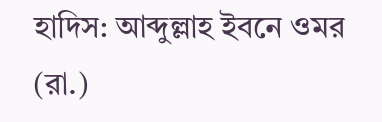হাদিস: আব্দুল্লাহ ইবনে ওমর (রা.)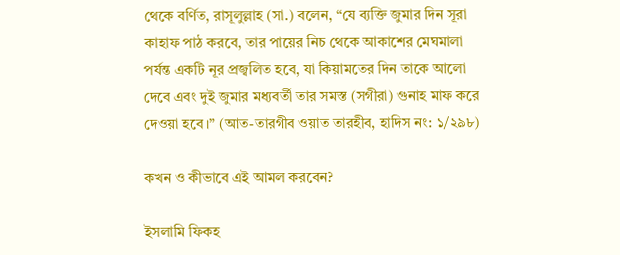থেকে বর্ণিত, রাসূলুল্লাহ (সা.) বলেন, “যে ব্যক্তি জুমার দিন সূরা কাহাফ পাঠ করবে, তার পায়ের নিচ থেকে আকাশের মেঘমালা পর্যন্ত একটি নূর প্রজ্বলিত হবে, যা কিয়ামতের দিন তাকে আলো দেবে এবং দুই জুমার মধ্যবর্তী তার সমস্ত (সগীরা) গুনাহ মাফ করে দেওয়া হবে।” (আত-তারগীব ওয়াত তারহীব, হাদিস নং: ১/২৯৮)

কখন ও কীভাবে এই আমল করবেন?

ইসলামি ফিকহ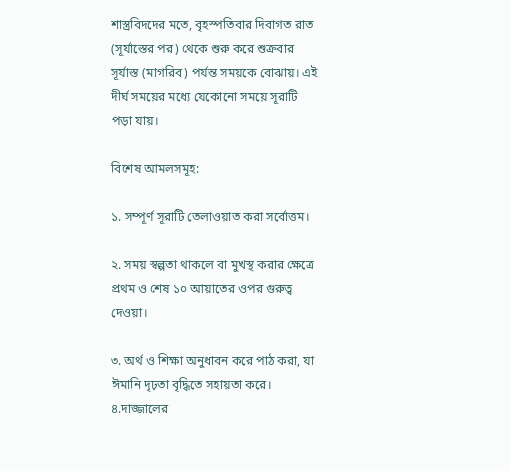শাস্ত্রবিদদের মতে, বৃহস্পতিবার দিবাগত রাত (সূর্যাস্তের পর) থেকে শুরু করে শুক্রবার সূর্যাস্ত (মাগরিব) পর্যন্ত সময়কে বোঝায়। এই দীর্ঘ সময়ের মধ্যে যেকোনো সময়ে সূরাটি পড়া যায়।

বিশেষ আমলসমূহ:

১. সম্পূর্ণ সূরাটি তেলাওয়াত করা সর্বোত্তম।

২. সময় স্বল্পতা থাকলে বা মুখস্থ করার ক্ষেত্রে প্রথম ও শেষ ১০ আয়াতের ওপর গুরুত্ব দেওয়া।

৩. অর্থ ও শিক্ষা অনুধাবন করে পাঠ করা, যা ঈমানি দৃঢ়তা বৃদ্ধিতে সহায়তা করে।
৪.দাজ্জালের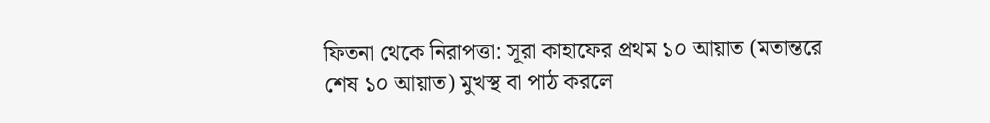ফিতনা থেকে নিরাপত্তা: সূরা কাহাফের প্রথম ১০ আয়াত (মতান্তরে শেষ ১০ আয়াত) মুখস্থ বা পাঠ করলে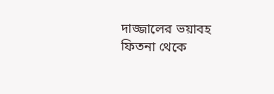দাজ্জালের ভয়াবহ ফিতনা থেকে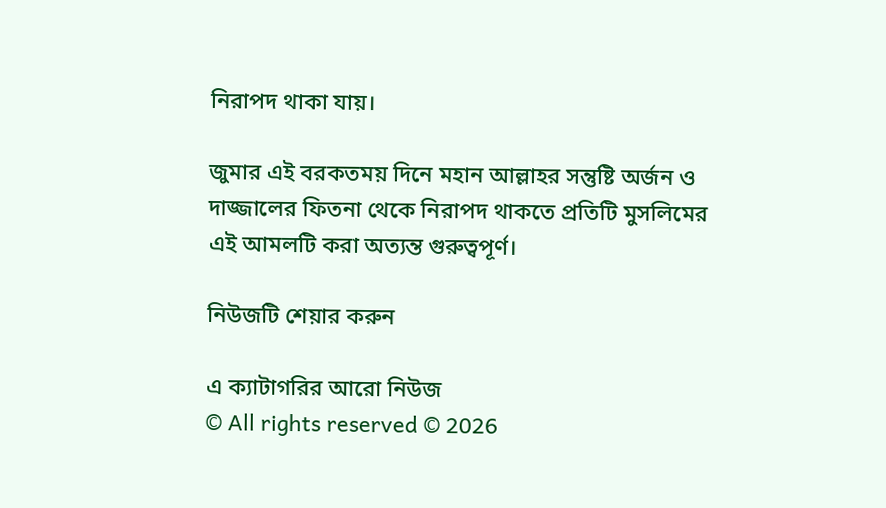নিরাপদ থাকা যায়।

জুমার এই বরকতময় দিনে মহান আল্লাহর সন্তুষ্টি অর্জন ও দাজ্জালের ফিতনা থেকে নিরাপদ থাকতে প্রতিটি মুসলিমের এই আমলটি করা অত্যন্ত গুরুত্বপূর্ণ।

নিউজটি শেয়ার করুন

এ ক্যাটাগরির আরো নিউজ
© All rights reserved © 2026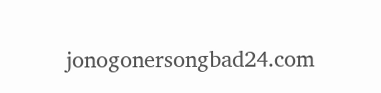jonogonersongbad24.com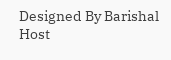Designed By Barishal Host